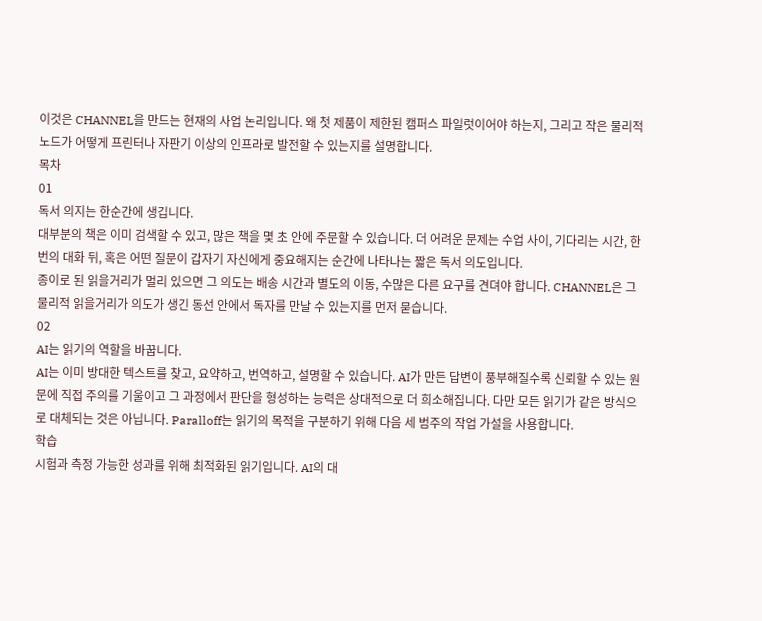이것은 CHANNEL을 만드는 현재의 사업 논리입니다. 왜 첫 제품이 제한된 캠퍼스 파일럿이어야 하는지, 그리고 작은 물리적 노드가 어떻게 프린터나 자판기 이상의 인프라로 발전할 수 있는지를 설명합니다.
목차
01
독서 의지는 한순간에 생깁니다.
대부분의 책은 이미 검색할 수 있고, 많은 책을 몇 초 안에 주문할 수 있습니다. 더 어려운 문제는 수업 사이, 기다리는 시간, 한 번의 대화 뒤, 혹은 어떤 질문이 갑자기 자신에게 중요해지는 순간에 나타나는 짧은 독서 의도입니다.
종이로 된 읽을거리가 멀리 있으면 그 의도는 배송 시간과 별도의 이동, 수많은 다른 요구를 견뎌야 합니다. CHANNEL은 그 물리적 읽을거리가 의도가 생긴 동선 안에서 독자를 만날 수 있는지를 먼저 묻습니다.
02
AI는 읽기의 역할을 바꿉니다.
AI는 이미 방대한 텍스트를 찾고, 요약하고, 번역하고, 설명할 수 있습니다. AI가 만든 답변이 풍부해질수록 신뢰할 수 있는 원문에 직접 주의를 기울이고 그 과정에서 판단을 형성하는 능력은 상대적으로 더 희소해집니다. 다만 모든 읽기가 같은 방식으로 대체되는 것은 아닙니다. Paralloff는 읽기의 목적을 구분하기 위해 다음 세 범주의 작업 가설을 사용합니다.
학습
시험과 측정 가능한 성과를 위해 최적화된 읽기입니다. AI의 대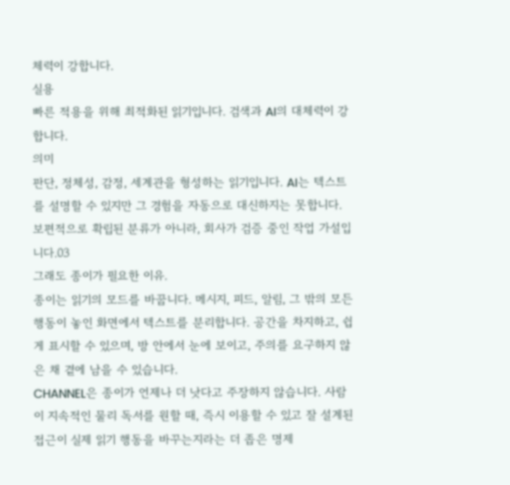체력이 강합니다.
실용
빠른 적용을 위해 최적화된 읽기입니다. 검색과 AI의 대체력이 강합니다.
의미
판단, 정체성, 감정, 세계관을 형성하는 읽기입니다. AI는 텍스트를 설명할 수 있지만 그 경험을 자동으로 대신하지는 못합니다.
보편적으로 확립된 분류가 아니라, 회사가 검증 중인 작업 가설입니다.03
그래도 종이가 필요한 이유.
종이는 읽기의 모드를 바꿉니다. 메시지, 피드, 알림, 그 밖의 모든 행동이 놓인 화면에서 텍스트를 분리합니다. 공간을 차지하고, 쉽게 표시할 수 있으며, 방 안에서 눈에 보이고, 주의를 요구하지 않은 채 곁에 남을 수 있습니다.
CHANNEL은 종이가 언제나 더 낫다고 주장하지 않습니다. 사람이 지속적인 물리 독서를 원할 때, 즉시 이용할 수 있고 잘 설계된 접근이 실제 읽기 행동을 바꾸는지라는 더 좁은 명제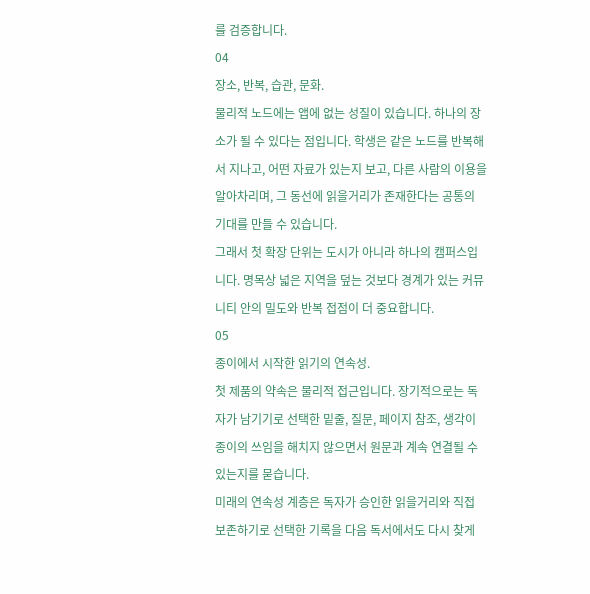를 검증합니다.
04
장소, 반복, 습관, 문화.
물리적 노드에는 앱에 없는 성질이 있습니다. 하나의 장소가 될 수 있다는 점입니다. 학생은 같은 노드를 반복해서 지나고, 어떤 자료가 있는지 보고, 다른 사람의 이용을 알아차리며, 그 동선에 읽을거리가 존재한다는 공통의 기대를 만들 수 있습니다.
그래서 첫 확장 단위는 도시가 아니라 하나의 캠퍼스입니다. 명목상 넓은 지역을 덮는 것보다 경계가 있는 커뮤니티 안의 밀도와 반복 접점이 더 중요합니다.
05
종이에서 시작한 읽기의 연속성.
첫 제품의 약속은 물리적 접근입니다. 장기적으로는 독자가 남기기로 선택한 밑줄, 질문, 페이지 참조, 생각이 종이의 쓰임을 해치지 않으면서 원문과 계속 연결될 수 있는지를 묻습니다.
미래의 연속성 계층은 독자가 승인한 읽을거리와 직접 보존하기로 선택한 기록을 다음 독서에서도 다시 찾게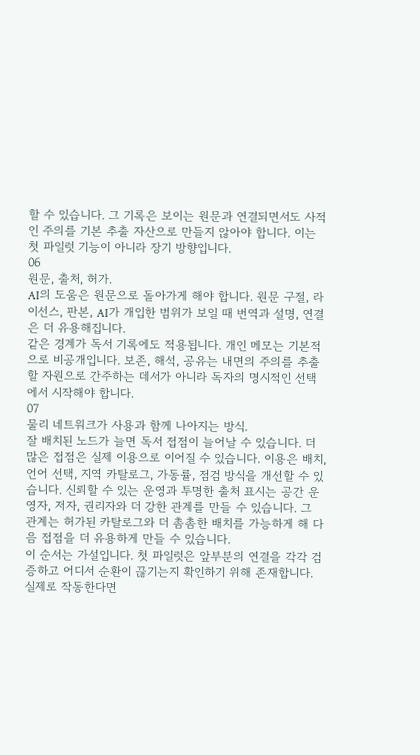할 수 있습니다. 그 기록은 보이는 원문과 연결되면서도 사적인 주의를 기본 추출 자산으로 만들지 않아야 합니다. 이는 첫 파일럿 기능이 아니라 장기 방향입니다.
06
원문, 출처, 허가.
AI의 도움은 원문으로 돌아가게 해야 합니다. 원문 구절, 라이선스, 판본, AI가 개입한 범위가 보일 때 번역과 설명, 연결은 더 유용해집니다.
같은 경계가 독서 기록에도 적용됩니다. 개인 메모는 기본적으로 비공개입니다. 보존, 해석, 공유는 내면의 주의를 추출할 자원으로 간주하는 데서가 아니라 독자의 명시적인 선택에서 시작해야 합니다.
07
물리 네트워크가 사용과 함께 나아지는 방식.
잘 배치된 노드가 늘면 독서 접점이 늘어날 수 있습니다. 더 많은 접점은 실제 이용으로 이어질 수 있습니다. 이용은 배치, 언어 선택, 지역 카탈로그, 가동률, 점검 방식을 개선할 수 있습니다. 신뢰할 수 있는 운영과 투명한 출처 표시는 공간 운영자, 저자, 권리자와 더 강한 관계를 만들 수 있습니다. 그 관계는 허가된 카탈로그와 더 촘촘한 배치를 가능하게 해 다음 접점을 더 유용하게 만들 수 있습니다.
이 순서는 가설입니다. 첫 파일럿은 앞부분의 연결을 각각 검증하고 어디서 순환이 끊기는지 확인하기 위해 존재합니다. 실제로 작동한다면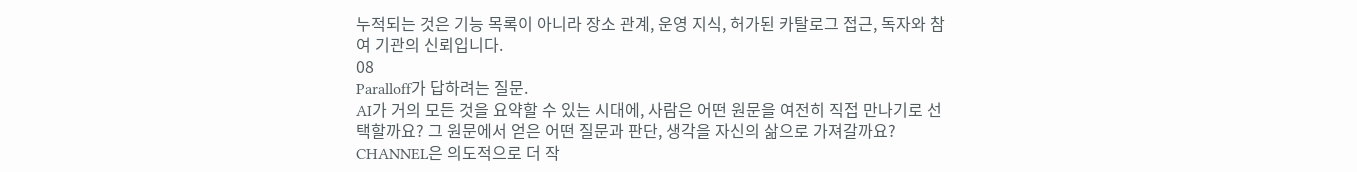누적되는 것은 기능 목록이 아니라 장소 관계, 운영 지식, 허가된 카탈로그 접근, 독자와 참여 기관의 신뢰입니다.
08
Paralloff가 답하려는 질문.
AI가 거의 모든 것을 요약할 수 있는 시대에, 사람은 어떤 원문을 여전히 직접 만나기로 선택할까요? 그 원문에서 얻은 어떤 질문과 판단, 생각을 자신의 삶으로 가져갈까요?
CHANNEL은 의도적으로 더 작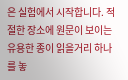은 실험에서 시작합니다. 적절한 장소에 원문이 보이는 유용한 종이 읽을거리 하나를 놓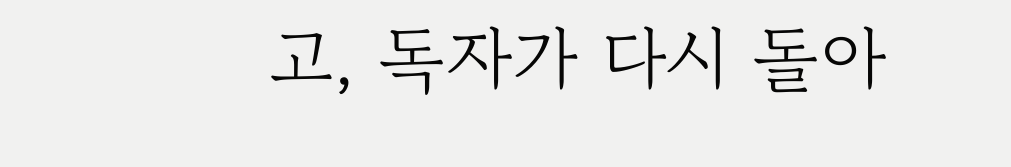고, 독자가 다시 돌아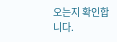오는지 확인합니다.